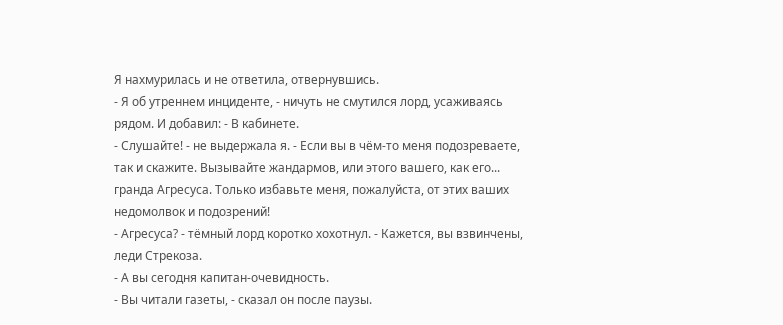Я нахмурилась и не ответила, отвернувшись.
- Я об утреннем инциденте, - ничуть не смутился лорд, усаживаясь рядом. И добавил: - В кабинете.
- Слушайте! - не выдержала я. - Если вы в чём-то меня подозреваете, так и скажите. Вызывайте жандармов, или этого вашего, как его... гранда Агресуса. Только избавьте меня, пожалуйста, от этих ваших недомолвок и подозрений!
- Агресуса? - тёмный лорд коротко хохотнул. - Кажется, вы взвинчены, леди Стрекоза.
- А вы сегодня капитан-очевидность.
- Вы читали газеты, - сказал он после паузы.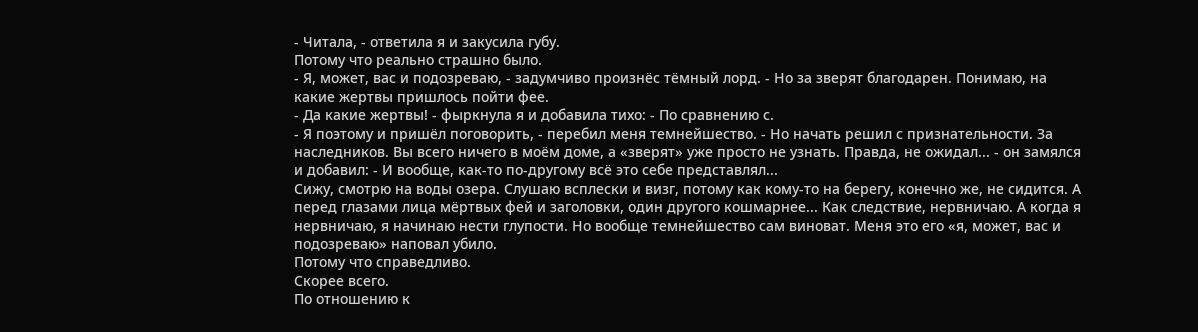- Читала, - ответила я и закусила губу.
Потому что реально страшно было.
- Я, может, вас и подозреваю, - задумчиво произнёс тёмный лорд. - Но за зверят благодарен. Понимаю, на какие жертвы пришлось пойти фее.
- Да какие жертвы! - фыркнула я и добавила тихо: - По сравнению с.
- Я поэтому и пришёл поговорить, - перебил меня темнейшество. - Но начать решил с признательности. За наследников. Вы всего ничего в моём доме, а «зверят» уже просто не узнать. Правда, не ожидал... - он замялся и добавил: - И вообще, как-то по-другому всё это себе представлял...
Сижу, смотрю на воды озера. Слушаю всплески и визг, потому как кому-то на берегу, конечно же, не сидится. А перед глазами лица мёртвых фей и заголовки, один другого кошмарнее... Как следствие, нервничаю. А когда я нервничаю, я начинаю нести глупости. Но вообще темнейшество сам виноват. Меня это его «я, может, вас и подозреваю» наповал убило.
Потому что справедливо.
Скорее всего.
По отношению к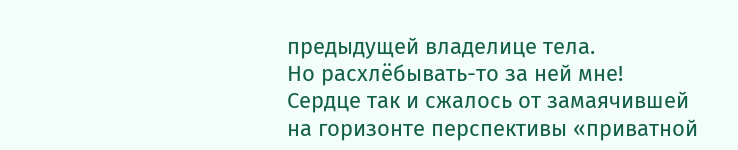предыдущей владелице тела.
Но расхлёбывать-то за ней мне!
Сердце так и сжалось от замаячившей на горизонте перспективы «приватной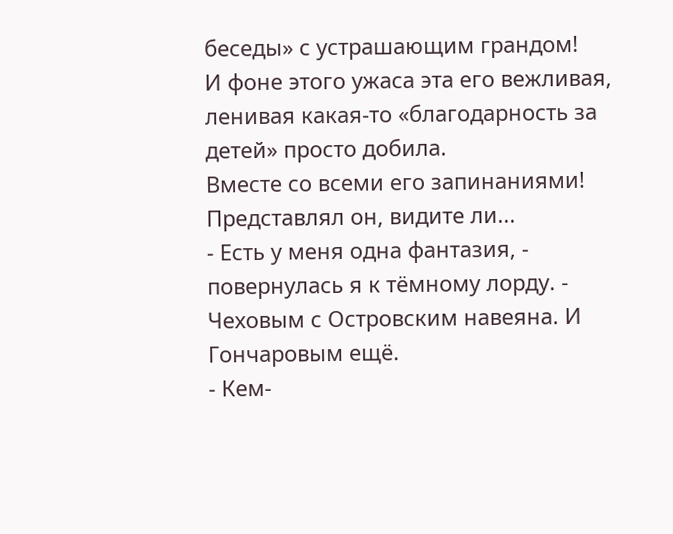беседы» с устрашающим грандом!
И фоне этого ужаса эта его вежливая, ленивая какая-то «благодарность за детей» просто добила.
Вместе со всеми его запинаниями!
Представлял он, видите ли...
- Есть у меня одна фантазия, - повернулась я к тёмному лорду. - Чеховым с Островским навеяна. И Гончаровым ещё.
- Кем-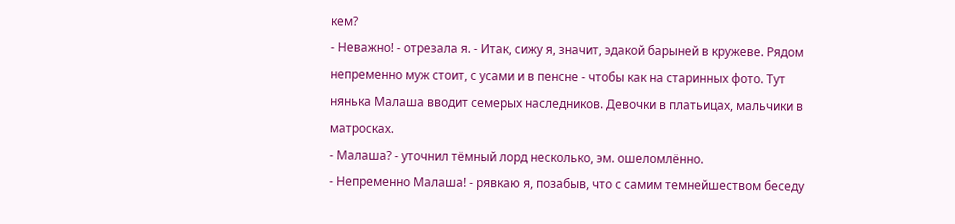кем?
- Неважно! - отрезала я. - Итак, сижу я, значит, эдакой барыней в кружеве. Рядом непременно муж стоит, с усами и в пенсне - чтобы как на старинных фото. Тут нянька Малаша вводит семерых наследников. Девочки в платьицах, мальчики в матросках.
- Малаша? - уточнил тёмный лорд несколько, эм. ошеломлённо.
- Непременно Малаша! - рявкаю я, позабыв, что с самим темнейшеством беседу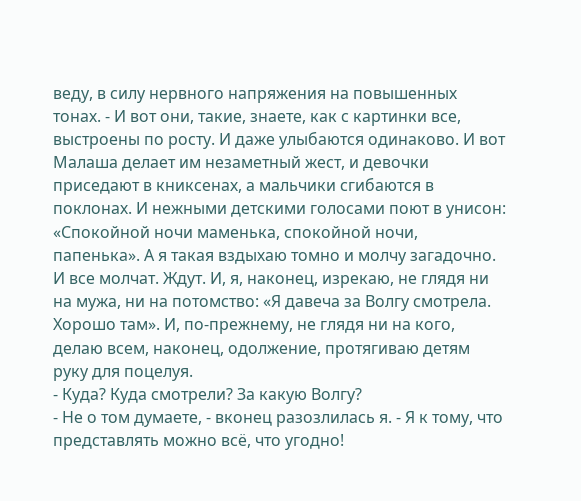веду, в силу нервного напряжения на повышенных тонах. - И вот они, такие, знаете, как с картинки все, выстроены по росту. И даже улыбаются одинаково. И вот Малаша делает им незаметный жест, и девочки приседают в книксенах, а мальчики сгибаются в поклонах. И нежными детскими голосами поют в унисон: «Спокойной ночи маменька, спокойной ночи, папенька». А я такая вздыхаю томно и молчу загадочно. И все молчат. Ждут. И, я, наконец, изрекаю, не глядя ни на мужа, ни на потомство: «Я давеча за Волгу смотрела. Хорошо там». И, по-прежнему, не глядя ни на кого, делаю всем, наконец, одолжение, протягиваю детям руку для поцелуя.
- Куда? Куда смотрели? За какую Волгу?
- Не о том думаете, - вконец разозлилась я. - Я к тому, что представлять можно всё, что угодно!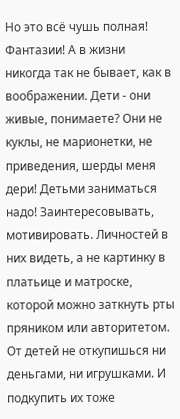Но это всё чушь полная! Фантазии! А в жизни никогда так не бывает, как в воображении. Дети - они живые, понимаете? Они не куклы, не марионетки, не приведения, шерды меня дери! Детьми заниматься надо! Заинтересовывать, мотивировать. Личностей в них видеть, а не картинку в платьице и матроске, которой можно заткнуть рты пряником или авторитетом. От детей не откупишься ни деньгами, ни игрушками. И подкупить их тоже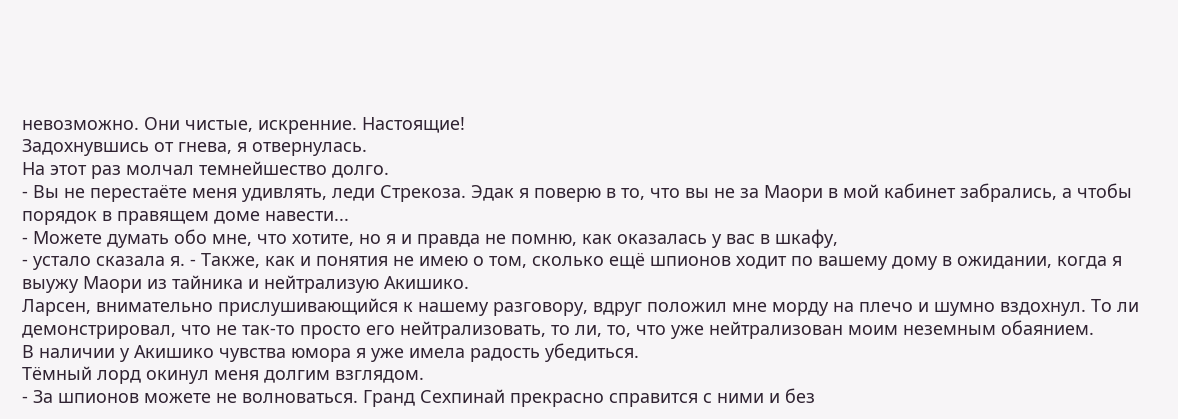невозможно. Они чистые, искренние. Настоящие!
Задохнувшись от гнева, я отвернулась.
На этот раз молчал темнейшество долго.
- Вы не перестаёте меня удивлять, леди Стрекоза. Эдак я поверю в то, что вы не за Маори в мой кабинет забрались, а чтобы порядок в правящем доме навести...
- Можете думать обо мне, что хотите, но я и правда не помню, как оказалась у вас в шкафу,
- устало сказала я. - Также, как и понятия не имею о том, сколько ещё шпионов ходит по вашему дому в ожидании, когда я выужу Маори из тайника и нейтрализую Акишико.
Ларсен, внимательно прислушивающийся к нашему разговору, вдруг положил мне морду на плечо и шумно вздохнул. То ли демонстрировал, что не так-то просто его нейтрализовать, то ли, то, что уже нейтрализован моим неземным обаянием.
В наличии у Акишико чувства юмора я уже имела радость убедиться.
Тёмный лорд окинул меня долгим взглядом.
- За шпионов можете не волноваться. Гранд Сехпинай прекрасно справится с ними и без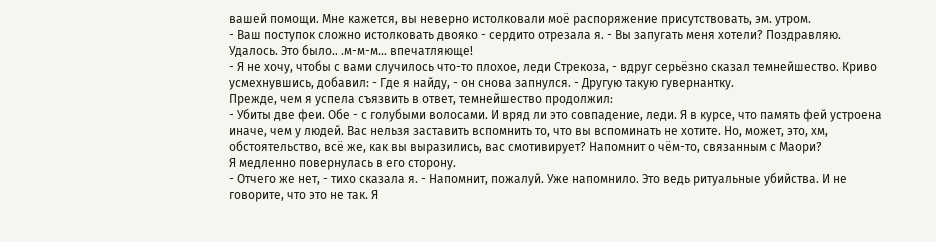вашей помощи. Мне кажется, вы неверно истолковали моё распоряжение присутствовать, эм. утром.
- Ваш поступок сложно истолковать двояко - сердито отрезала я. - Вы запугать меня хотели? Поздравляю. Удалось. Это было.. .м-м-м... впечатляюще!
- Я не хочу, чтобы с вами случилось что-то плохое, леди Стрекоза, - вдруг серьёзно сказал темнейшество. Криво усмехнувшись, добавил: - Где я найду, - он снова запнулся. - Другую такую гувернантку.
Прежде, чем я успела съязвить в ответ, темнейшество продолжил:
- Убиты две феи. Обе - с голубыми волосами. И вряд ли это совпадение, леди. Я в курсе, что память фей устроена иначе, чем у людей. Вас нельзя заставить вспомнить то, что вы вспоминать не хотите. Но, может, это, хм, обстоятельство, всё же, как вы выразились, вас смотивирует? Напомнит о чём-то, связанным с Маори?
Я медленно повернулась в его сторону.
- Отчего же нет, - тихо сказала я. - Напомнит, пожалуй. Уже напомнило. Это ведь ритуальные убийства. И не говорите, что это не так. Я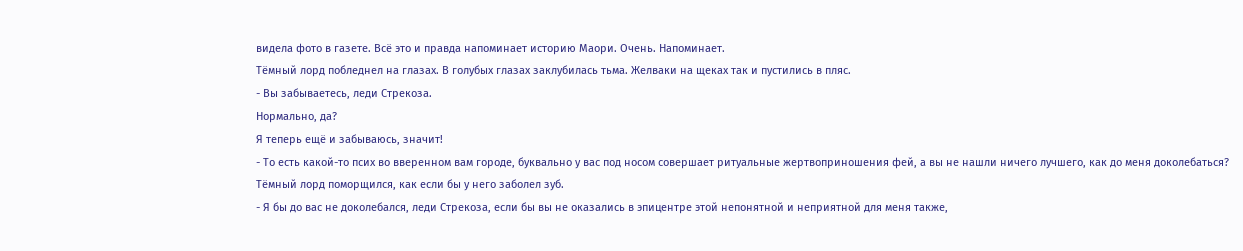видела фото в газете. Всё это и правда напоминает историю Маори. Очень. Напоминает.
Тёмный лорд побледнел на глазах. В голубых глазах заклубилась тьма. Желваки на щеках так и пустились в пляс.
- Вы забываетесь, леди Стрекоза.
Нормально, да?
Я теперь ещё и забываюсь, значит!
- То есть какой-то псих во вверенном вам городе, буквально у вас под носом совершает ритуальные жертвоприношения фей, а вы не нашли ничего лучшего, как до меня доколебаться?
Тёмный лорд поморщился, как если бы у него заболел зуб.
- Я бы до вас не доколебался, леди Стрекоза, если бы вы не оказались в эпицентре этой непонятной и неприятной для меня также,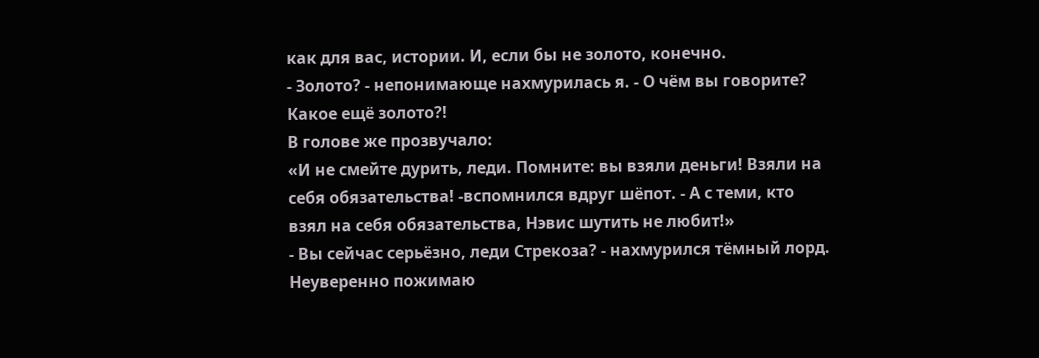как для вас, истории. И, если бы не золото, конечно.
- Золото? - непонимающе нахмурилась я. - О чём вы говорите? Какое ещё золото?!
В голове же прозвучало:
«И не смейте дурить, леди. Помните: вы взяли деньги! Взяли на себя обязательства! -вспомнился вдруг шёпот. - А с теми, кто взял на себя обязательства, Нэвис шутить не любит!»
- Вы сейчас серьёзно, леди Стрекоза? - нахмурился тёмный лорд.
Неуверенно пожимаю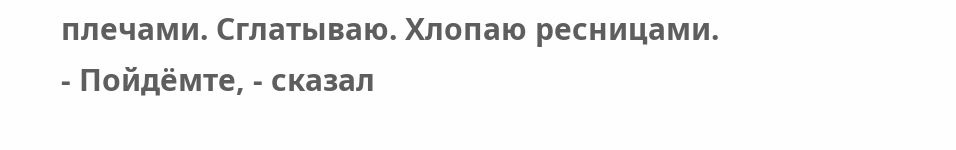плечами. Сглатываю. Хлопаю ресницами.
- Пойдёмте, - сказал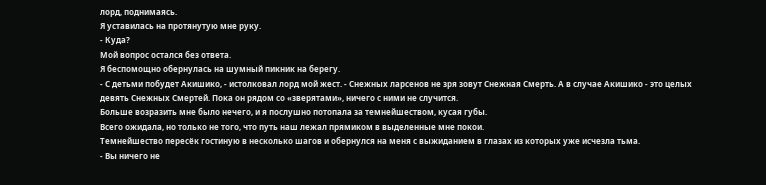лорд, поднимаясь.
Я уставилась на протянутую мне руку.
- Куда?
Мой вопрос остался без ответа.
Я беспомощно обернулась на шумный пикник на берегу.
- С детьми побудет Акишико, - истолковал лорд мой жест. - Снежных ларсенов не зря зовут Снежная Смерть. А в случае Акишико - это целых девять Снежных Смертей. Пока он рядом со «зверятами», ничего с ними не случится.
Больше возразить мне было нечего, и я послушно потопала за темнейшеством, кусая губы.
Всего ожидала, но только не того, что путь наш лежал прямиком в выделенные мне покои.
Темнейшество пересёк гостиную в несколько шагов и обернулся на меня с выжиданием в глазах из которых уже исчезла тьма.
- Вы ничего не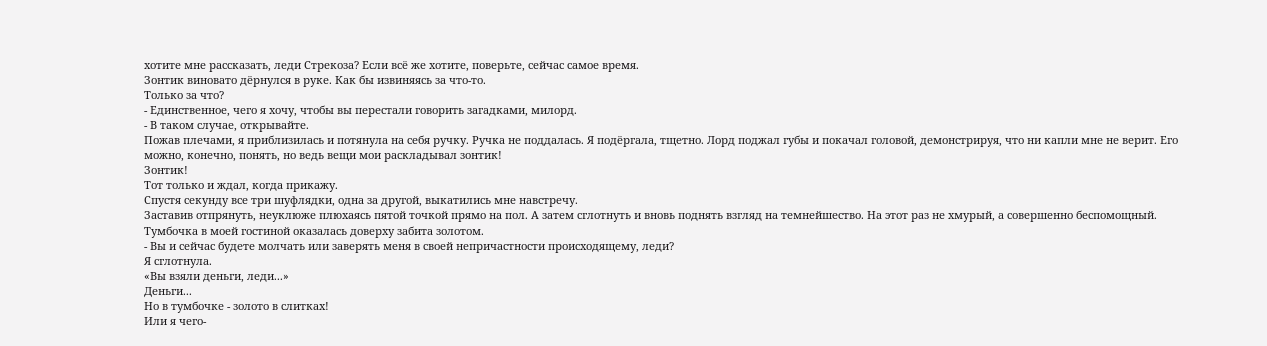хотите мне рассказать, леди Стрекоза? Если всё же хотите, поверьте, сейчас самое время.
Зонтик виновато дёрнулся в руке. Как бы извиняясь за что-то.
Только за что?
- Единственное, чего я хочу, чтобы вы перестали говорить загадками, милорд.
- В таком случае, открывайте.
Пожав плечами, я приблизилась и потянула на себя ручку. Ручка не поддалась. Я подёргала, тщетно. Лорд поджал губы и покачал головой, демонстрируя, что ни капли мне не верит. Его можно, конечно, понять, но ведь вещи мои раскладывал зонтик!
Зонтик!
Тот только и ждал, когда прикажу.
Спустя секунду все три шуфлядки, одна за другой, выкатились мне навстречу.
Заставив отпрянуть, неуклюже плюхаясь пятой точкой прямо на пол. А затем сглотнуть и вновь поднять взгляд на темнейшество. На этот раз не хмурый, а совершенно беспомощный.
Тумбочка в моей гостиной оказалась доверху забита золотом.
- Вы и сейчас будете молчать или заверять меня в своей непричастности происходящему, леди?
Я сглотнула.
«Вы взяли деньги, леди...»
Деньги...
Но в тумбочке - золото в слитках!
Или я чего-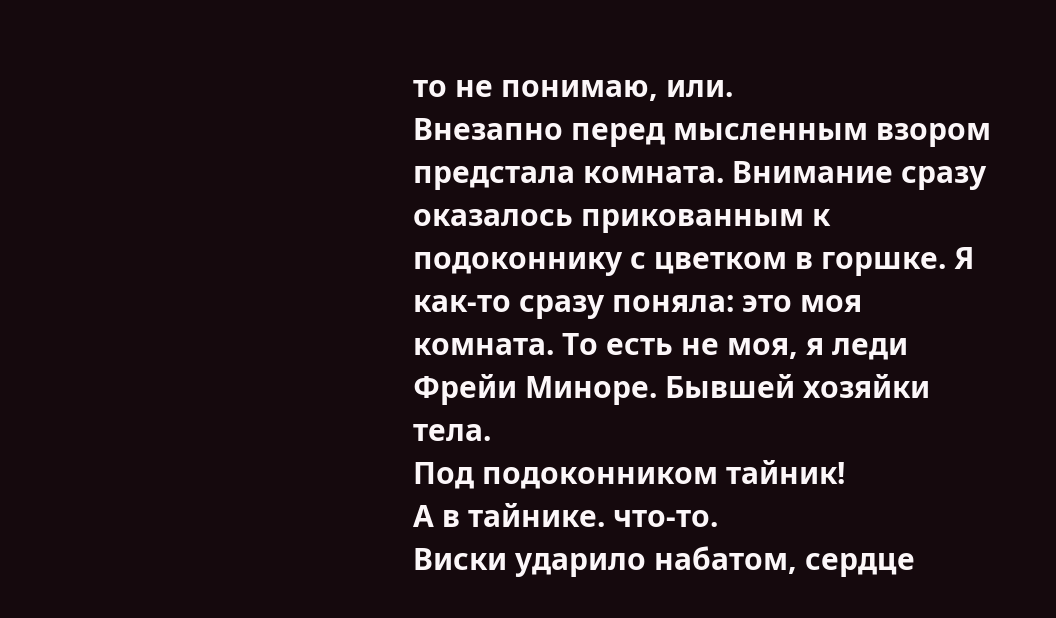то не понимаю, или.
Внезапно перед мысленным взором предстала комната. Внимание сразу оказалось прикованным к подоконнику с цветком в горшке. Я как-то сразу поняла: это моя комната. То есть не моя, я леди Фрейи Миноре. Бывшей хозяйки тела.
Под подоконником тайник!
А в тайнике. что-то.
Виски ударило набатом, сердце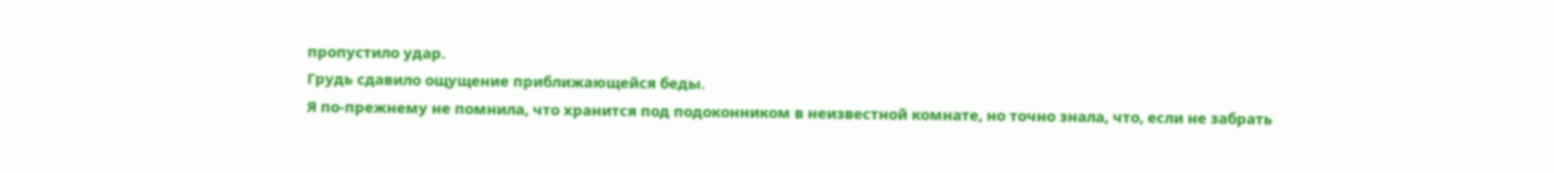пропустило удар.
Грудь сдавило ощущение приближающейся беды.
Я по-прежнему не помнила, что хранится под подоконником в неизвестной комнате, но точно знала, что, если не забрать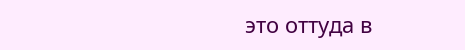это оттуда в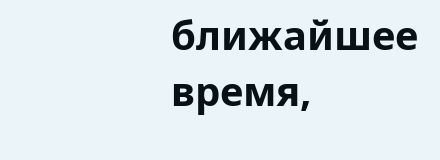ближайшее время,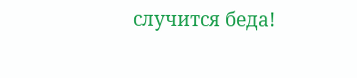случится беда!